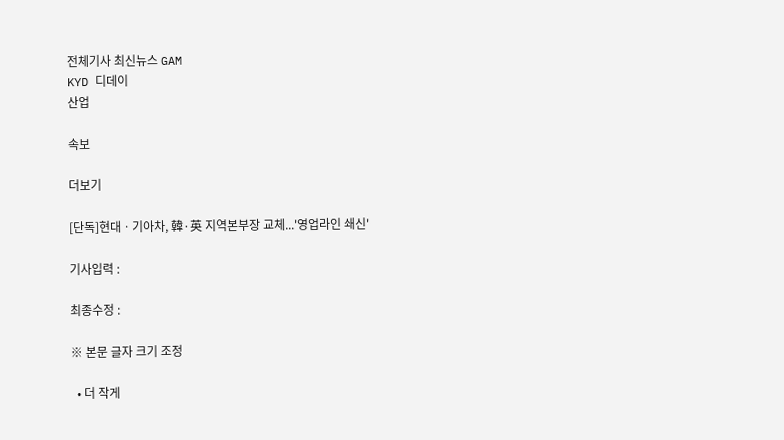전체기사 최신뉴스 GAM
KYD 디데이
산업

속보

더보기

[단독]현대ㆍ기아차, 韓·英 지역본부장 교체...'영업라인 쇄신'

기사입력 :

최종수정 :

※ 본문 글자 크기 조정

  • 더 작게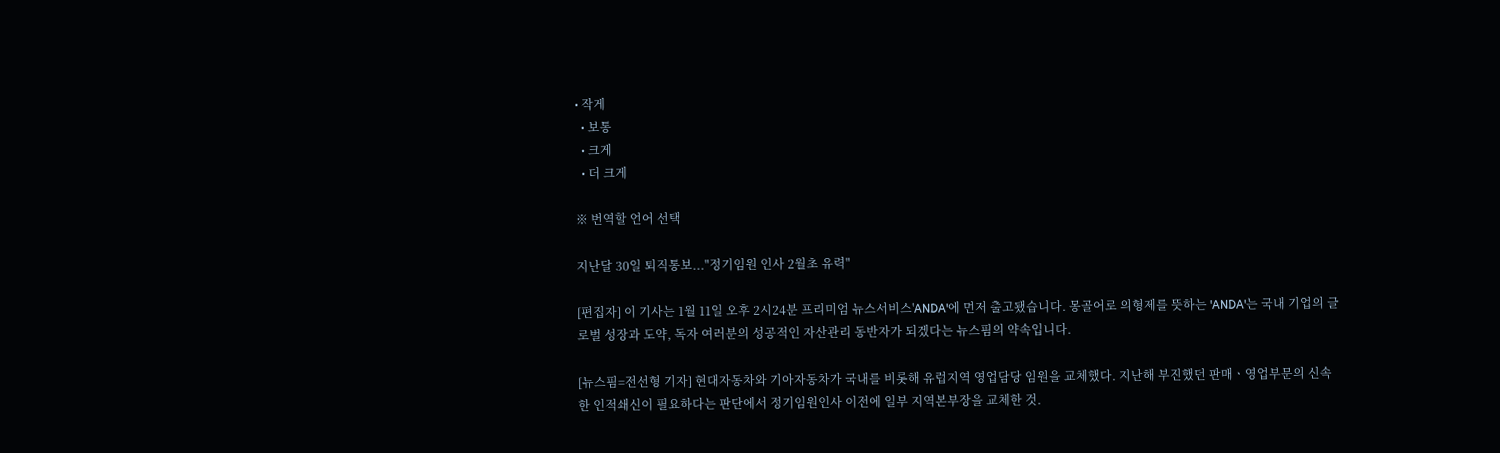• 작게
  • 보통
  • 크게
  • 더 크게

※ 번역할 언어 선택

지난달 30일 퇴직통보..."정기임원 인사 2월초 유력"

[편집자] 이 기사는 1월 11일 오후 2시24분 프리미엄 뉴스서비스'ANDA'에 먼저 출고됐습니다. 몽골어로 의형제를 뜻하는 'ANDA'는 국내 기업의 글로벌 성장과 도약, 독자 여러분의 성공적인 자산관리 동반자가 되겠다는 뉴스핌의 약속입니다.

[뉴스핌=전선형 기자] 현대자동차와 기아자동차가 국내를 비롯해 유럽지역 영업담당 임원을 교체했다. 지난해 부진했던 판매ㆍ영업부문의 신속한 인적쇄신이 필요하다는 판단에서 정기임원인사 이전에 일부 지역본부장을 교체한 것.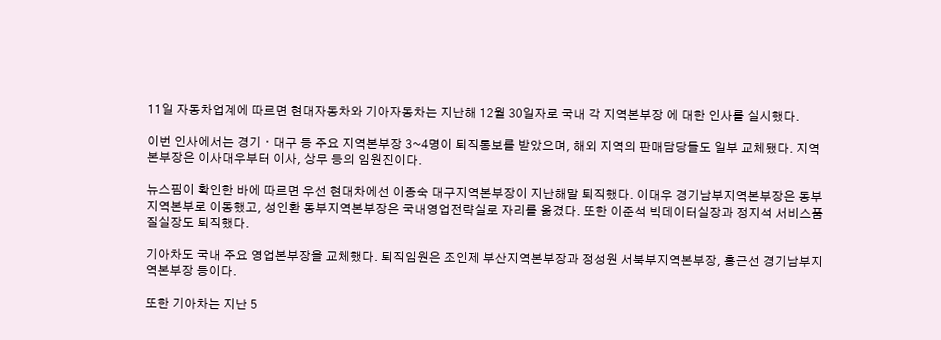11일 자동차업계에 따르면 현대자동차와 기아자동차는 지난해 12월 30일자로 국내 각 지역본부장 에 대한 인사를 실시했다.

이번 인사에서는 경기ㆍ대구 등 주요 지역본부장 3~4명이 퇴직통보를 받았으며, 해외 지역의 판매담당들도 일부 교체됐다. 지역본부장은 이사대우부터 이사, 상무 등의 임원진이다.

뉴스핌이 확인한 바에 따르면 우선 현대차에선 이종숙 대구지역본부장이 지난해말 퇴직했다. 이대우 경기남부지역본부장은 동부지역본부로 이동했고, 성인환 동부지역본부장은 국내영업전략실로 자리를 옮겼다. 또한 이준석 빅데이터실장과 정지석 서비스품질실장도 퇴직했다.

기아차도 국내 주요 영업본부장을 교체했다. 퇴직임원은 조인제 부산지역본부장과 정성원 서북부지역본부장, 홍근선 경기남부지역본부장 등이다.

또한 기아차는 지난 5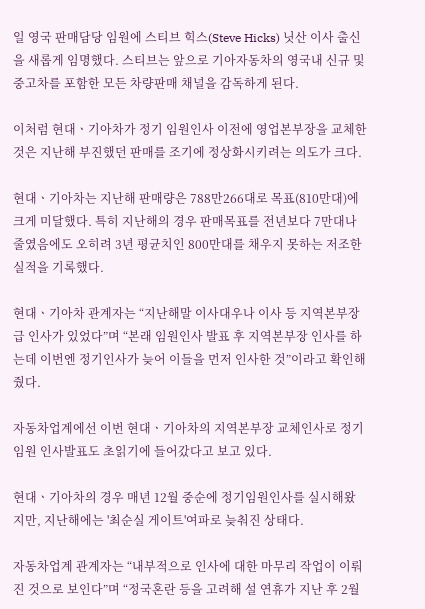일 영국 판매담당 임원에 스티브 힉스(Steve Hicks) 닛산 이사 출신을 새롭게 임명했다. 스티브는 앞으로 기아자동차의 영국내 신규 및 중고차를 포함한 모든 차량판매 채널을 감독하게 된다.

이처럼 현대ㆍ기아차가 정기 임원인사 이전에 영업본부장을 교체한 것은 지난해 부진했던 판매를 조기에 정상화시키려는 의도가 크다.

현대ㆍ기아차는 지난해 판매량은 788만266대로 목표(810만대)에 크게 미달했다. 특히 지난해의 경우 판매목표를 전년보다 7만대나 줄였음에도 오히려 3년 평균치인 800만대를 채우지 못하는 저조한 실적을 기록했다.

현대ㆍ기아차 관계자는 “지난해말 이사대우나 이사 등 지역본부장급 인사가 있었다”며 “본래 임원인사 발표 후 지역본부장 인사를 하는데 이번엔 정기인사가 늦어 이들을 먼저 인사한 것”이라고 확인해줬다.

자동차업계에선 이번 현대ㆍ기아차의 지역본부장 교체인사로 정기임원 인사발표도 초읽기에 들어갔다고 보고 있다.

현대ㆍ기아차의 경우 매년 12월 중순에 정기임원인사를 실시해왔지만, 지난해에는 '최순실 게이트'여파로 늦춰진 상태다.

자동차업계 관계자는 “내부적으로 인사에 대한 마무리 작업이 이뤄진 것으로 보인다”며 “정국혼란 등을 고려해 설 연휴가 지난 후 2월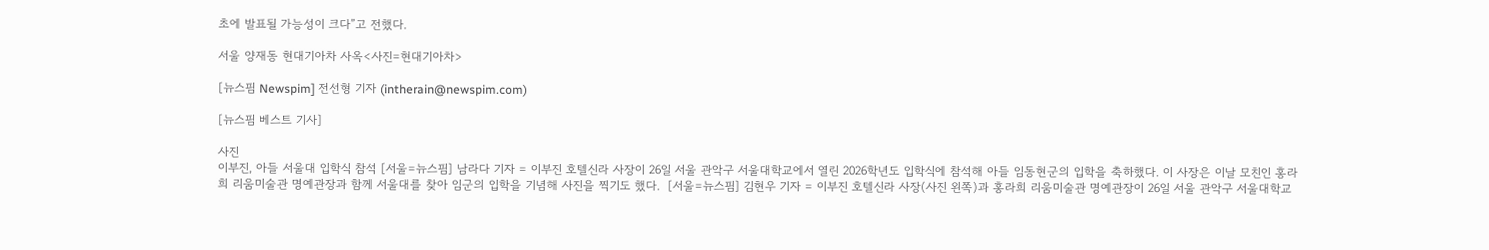초에 발표될 가능성이 크다”고 전했다.

서울 양재동 현대기아차 사옥<사진=현대기아차>

[뉴스핌 Newspim] 전선형 기자 (intherain@newspim.com)

[뉴스핌 베스트 기사]

사진
이부진, 아들 서울대 입학식 참석 [서울=뉴스핌] 남라다 기자 = 이부진 호텔신라 사장이 26일 서울 관악구 서울대학교에서 열린 2026학년도 입학식에 참석해 아들 임동현군의 입학을 축하했다. 이 사장은 이날 모친인 홍라희 리움미술관 명예관장과 함께 서울대를 찾아 임군의 입학을 기념해 사진을 찍기도 했다.  [서울=뉴스핌] 김현우 기자 = 이부진 호텔신라 사장(사진 왼쪽)과 홍라희 리움미술관 명예관장이 26일 서울 관악구 서울대학교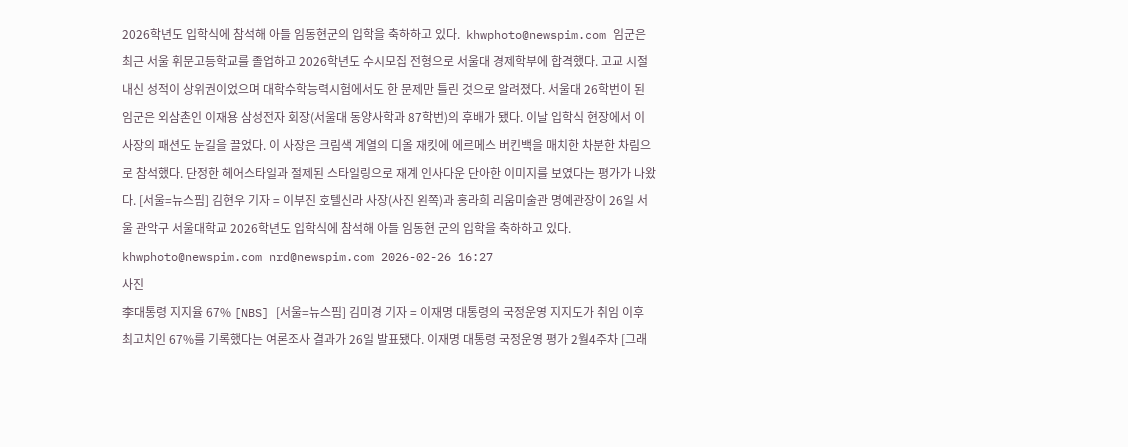2026학년도 입학식에 참석해 아들 임동현군의 입학을 축하하고 있다.  khwphoto@newspim.com 임군은 최근 서울 휘문고등학교를 졸업하고 2026학년도 수시모집 전형으로 서울대 경제학부에 합격했다. 고교 시절 내신 성적이 상위권이었으며 대학수학능력시험에서도 한 문제만 틀린 것으로 알려졌다. 서울대 26학번이 된 임군은 외삼촌인 이재용 삼성전자 회장(서울대 동양사학과 87학번)의 후배가 됐다. 이날 입학식 현장에서 이 사장의 패션도 눈길을 끌었다. 이 사장은 크림색 계열의 디올 재킷에 에르메스 버킨백을 매치한 차분한 차림으로 참석했다. 단정한 헤어스타일과 절제된 스타일링으로 재계 인사다운 단아한 이미지를 보였다는 평가가 나왔다. [서울=뉴스핌] 김현우 기자 = 이부진 호텔신라 사장(사진 왼쪽)과 홍라희 리움미술관 명예관장이 26일 서울 관악구 서울대학교 2026학년도 입학식에 참석해 아들 임동현 군의 입학을 축하하고 있다. khwphoto@newspim.com nrd@newspim.com 2026-02-26 16:27
사진
李대통령 지지율 67% [NBS] [서울=뉴스핌] 김미경 기자 = 이재명 대통령의 국정운영 지지도가 취임 이후 최고치인 67%를 기록했다는 여론조사 결과가 26일 발표됐다. 이재명 대통령 국정운영 평가 2월4주차 [그래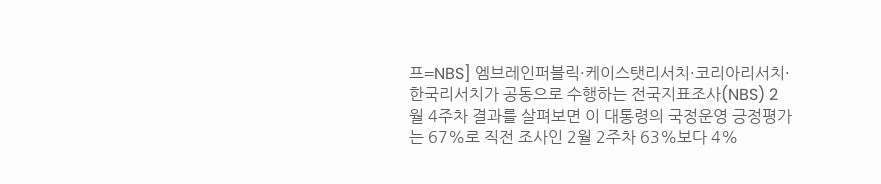프=NBS] 엠브레인퍼블릭·케이스탯리서치·코리아리서치·한국리서치가 공동으로 수행하는 전국지표조사(NBS) 2월 4주차 결과를 살펴보면 이 대통령의 국정운영 긍정평가는 67%로 직전 조사인 2월 2주차 63%보다 4%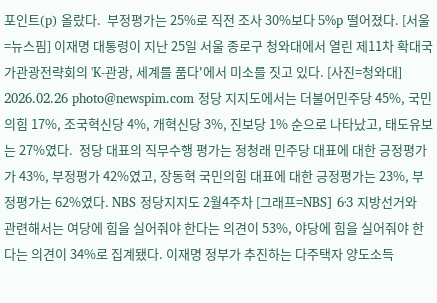포인트(p) 올랐다.  부정평가는 25%로 직전 조사 30%보다 5%p 떨어졌다. [서울=뉴스핌] 이재명 대통령이 지난 25일 서울 종로구 청와대에서 열린 제11차 확대국가관광전략회의 'K-관광, 세계를 품다'에서 미소를 짓고 있다. [사진=청와대] 2026.02.26 photo@newspim.com 정당 지지도에서는 더불어민주당 45%, 국민의힘 17%, 조국혁신당 4%, 개혁신당 3%, 진보당 1% 순으로 나타났고, 태도유보는 27%였다.  정당 대표의 직무수행 평가는 정청래 민주당 대표에 대한 긍정평가가 43%, 부정평가 42%였고, 장동혁 국민의힘 대표에 대한 긍정평가는 23%, 부정평가는 62%였다. NBS 정당지지도 2월4주차 [그래프=NBS] 6·3 지방선거와 관련해서는 여당에 힘을 실어줘야 한다는 의견이 53%, 야당에 힘을 실어줘야 한다는 의견이 34%로 집계됐다. 이재명 정부가 추진하는 다주택자 양도소득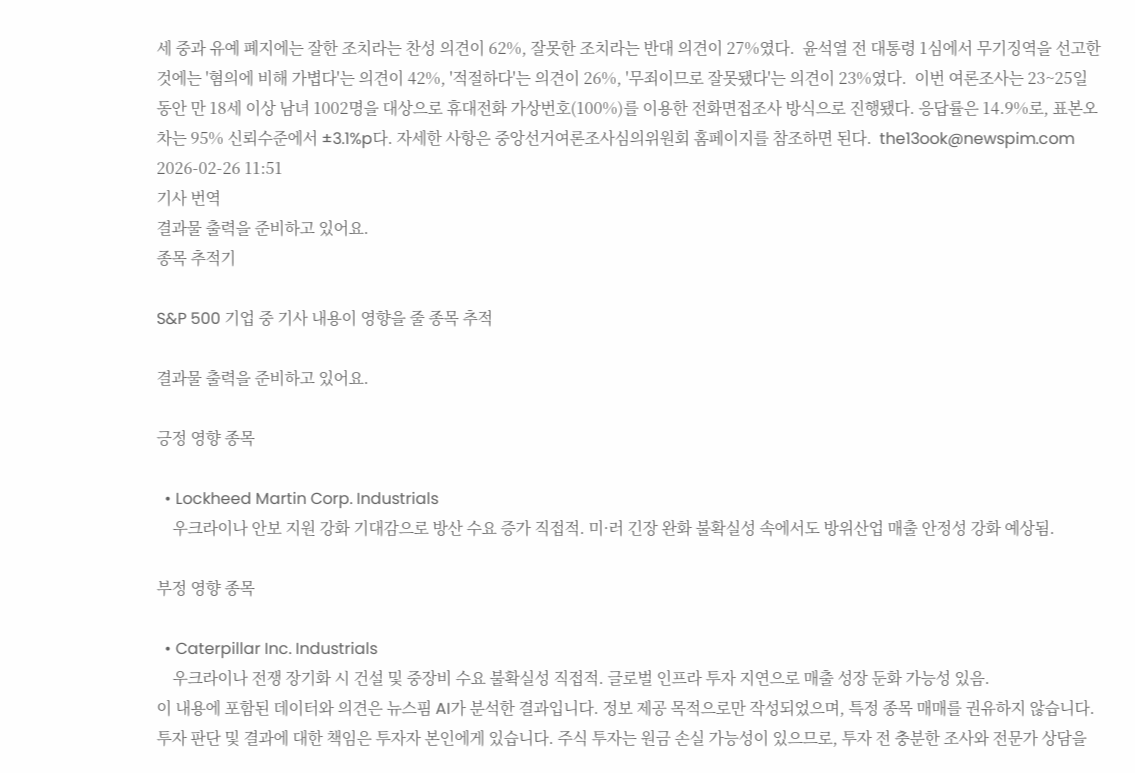세 중과 유예 폐지에는 잘한 조치라는 찬성 의견이 62%, 잘못한 조치라는 반대 의견이 27%였다.  윤석열 전 대통령 1심에서 무기징역을 선고한 것에는 '혐의에 비해 가볍다'는 의견이 42%, '적절하다'는 의견이 26%, '무죄이므로 잘못됐다'는 의견이 23%였다.  이번 여론조사는 23~25일 동안 만 18세 이상 남녀 1002명을 대상으로 휴대전화 가상번호(100%)를 이용한 전화면접조사 방식으로 진행됐다. 응답률은 14.9%로, 표본오차는 95% 신뢰수준에서 ±3.1%p다. 자세한 사항은 중앙선거여론조사심의위원회 홈페이지를 참조하면 된다.  the13ook@newspim.com 2026-02-26 11:51
기사 번역
결과물 출력을 준비하고 있어요.
종목 추적기

S&P 500 기업 중 기사 내용이 영향을 줄 종목 추적

결과물 출력을 준비하고 있어요.

긍정 영향 종목

  • Lockheed Martin Corp. Industrials
    우크라이나 안보 지원 강화 기대감으로 방산 수요 증가 직접적. 미·러 긴장 완화 불확실성 속에서도 방위산업 매출 안정성 강화 예상됨.

부정 영향 종목

  • Caterpillar Inc. Industrials
    우크라이나 전쟁 장기화 시 건설 및 중장비 수요 불확실성 직접적. 글로벌 인프라 투자 지연으로 매출 성장 둔화 가능성 있음.
이 내용에 포함된 데이터와 의견은 뉴스핌 AI가 분석한 결과입니다. 정보 제공 목적으로만 작성되었으며, 특정 종목 매매를 권유하지 않습니다. 투자 판단 및 결과에 대한 책임은 투자자 본인에게 있습니다. 주식 투자는 원금 손실 가능성이 있으므로, 투자 전 충분한 조사와 전문가 상담을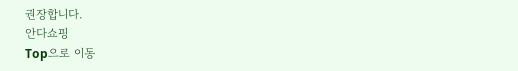권장합니다.
안다쇼핑
Top으로 이동